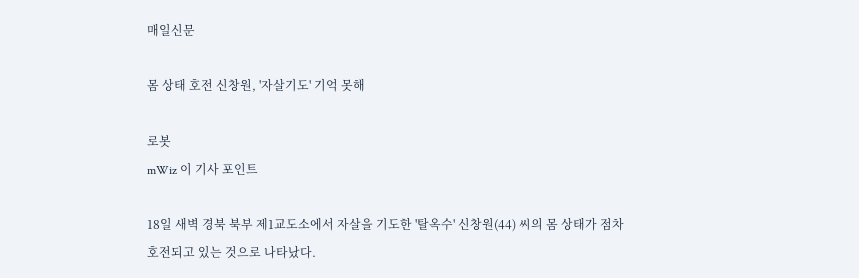매일신문

몸 상태 호전 신창원, '자살기도' 기억 못해

로봇
mWiz 이 기사 포인트

18일 새벽 경북 북부 제1교도소에서 자살을 기도한 '탈옥수' 신창원(44) 씨의 몸 상태가 점차 호전되고 있는 것으로 나타났다.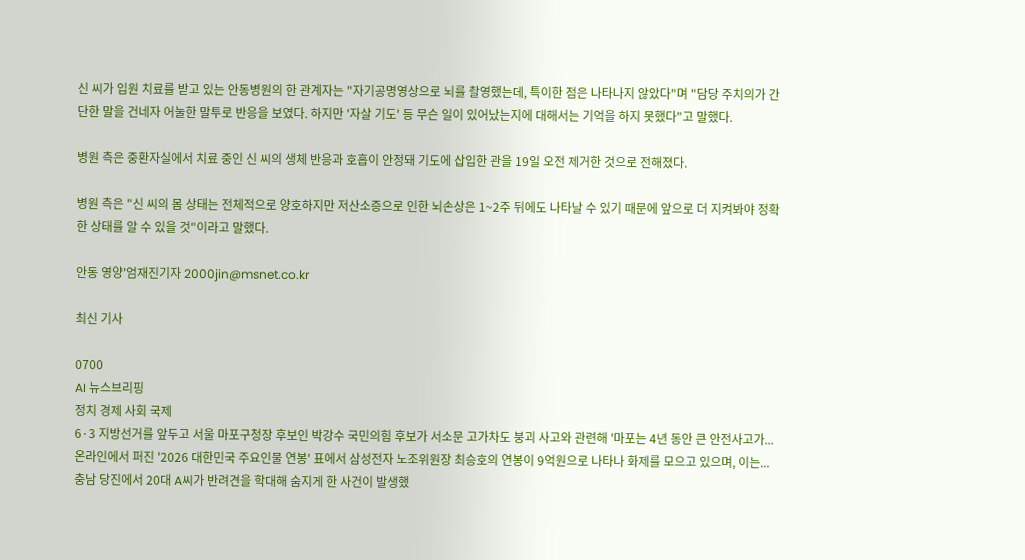신 씨가 입원 치료를 받고 있는 안동병원의 한 관계자는 "자기공명영상으로 뇌를 촬영했는데, 특이한 점은 나타나지 않았다"며 "담당 주치의가 간단한 말을 건네자 어눌한 말투로 반응을 보였다. 하지만 '자살 기도' 등 무슨 일이 있어났는지에 대해서는 기억을 하지 못했다"고 말했다.

병원 측은 중환자실에서 치료 중인 신 씨의 생체 반응과 호흡이 안정돼 기도에 삽입한 관을 19일 오전 제거한 것으로 전해졌다.

병원 측은 "신 씨의 몸 상태는 전체적으로 양호하지만 저산소증으로 인한 뇌손상은 1~2주 뒤에도 나타날 수 있기 때문에 앞으로 더 지켜봐야 정확한 상태를 알 수 있을 것"이라고 말했다.

안동 영양'엄재진기자 2000jin@msnet.co.kr

최신 기사

0700
AI 뉴스브리핑
정치 경제 사회 국제
6·3 지방선거를 앞두고 서울 마포구청장 후보인 박강수 국민의힘 후보가 서소문 고가차도 붕괴 사고와 관련해 '마포는 4년 동안 큰 안전사고가...
온라인에서 퍼진 '2026 대한민국 주요인물 연봉' 표에서 삼성전자 노조위원장 최승호의 연봉이 9억원으로 나타나 화제를 모으고 있으며, 이는...
충남 당진에서 20대 A씨가 반려견을 학대해 숨지게 한 사건이 발생했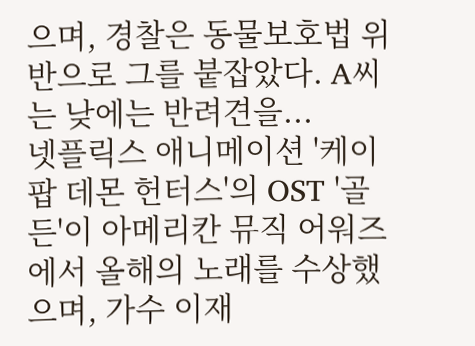으며, 경찰은 동물보호법 위반으로 그를 붙잡았다. A씨는 낮에는 반려견을...
넷플릭스 애니메이션 '케이팝 데몬 헌터스'의 OST '골든'이 아메리칸 뮤직 어워즈에서 올해의 노래를 수상했으며, 가수 이재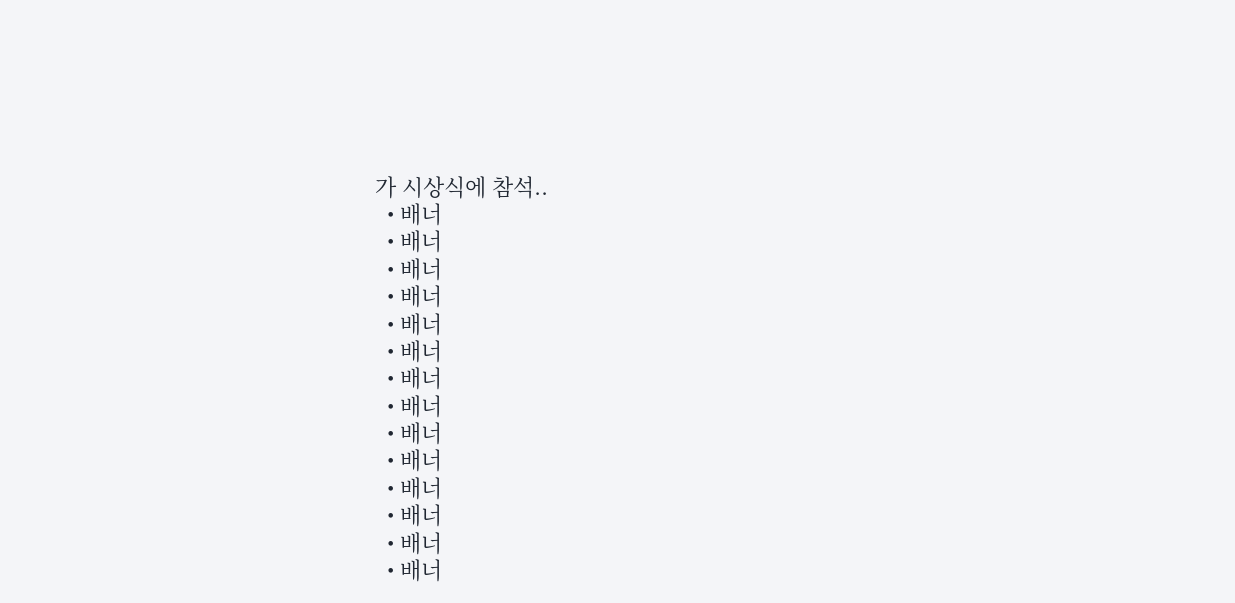가 시상식에 참석..
  • 배너
  • 배너
  • 배너
  • 배너
  • 배너
  • 배너
  • 배너
  • 배너
  • 배너
  • 배너
  • 배너
  • 배너
  • 배너
  • 배너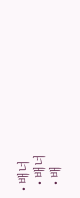• 배너
  • 배너
  • 배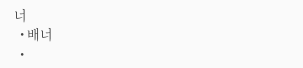너
  • 배너
  •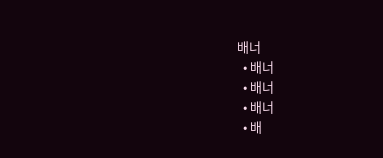배너
  • 배너
  • 배너
  • 배너
  • 배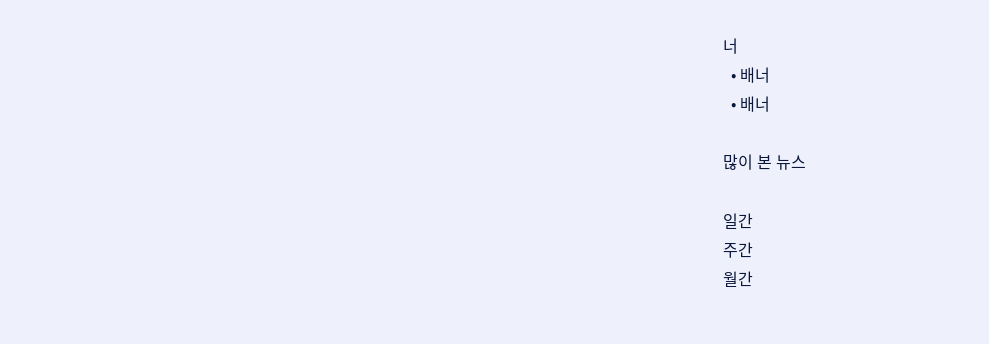너
  • 배너
  • 배너

많이 본 뉴스

일간
주간
월간